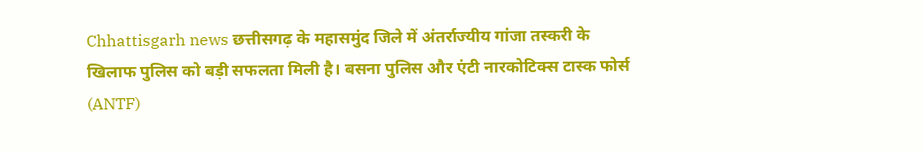Chhattisgarh news छत्तीसगढ़ के महासमुंद जिले में अंतर्राज्यीय गांजा तस्करी के खिलाफ पुलिस को बड़ी सफलता मिली है। बसना पुलिस और एंटी नारकोटिक्स टास्क फोर्स (ANTF)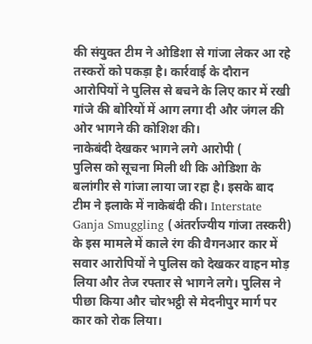की संयुक्त टीम ने ओडिशा से गांजा लेकर आ रहे तस्करों को पकड़ा है। कार्रवाई के दौरान आरोपियों ने पुलिस से बचने के लिए कार में रखी गांजे की बोरियों में आग लगा दी और जंगल की ओर भागने की कोशिश की।
नाकेबंदी देखकर भागने लगे आरोपी (
पुलिस को सूचना मिली थी कि ओडिशा के बलांगीर से गांजा लाया जा रहा है। इसके बाद टीम ने इलाके में नाकेबंदी की। Interstate Ganja Smuggling (अंतर्राज्यीय गांजा तस्करी) के इस मामले में काले रंग की वैगनआर कार में सवार आरोपियों ने पुलिस को देखकर वाहन मोड़ लिया और तेज रफ्तार से भागने लगे। पुलिस ने पीछा किया और चोरभट्ठी से मेदनीपुर मार्ग पर कार को रोक लिया।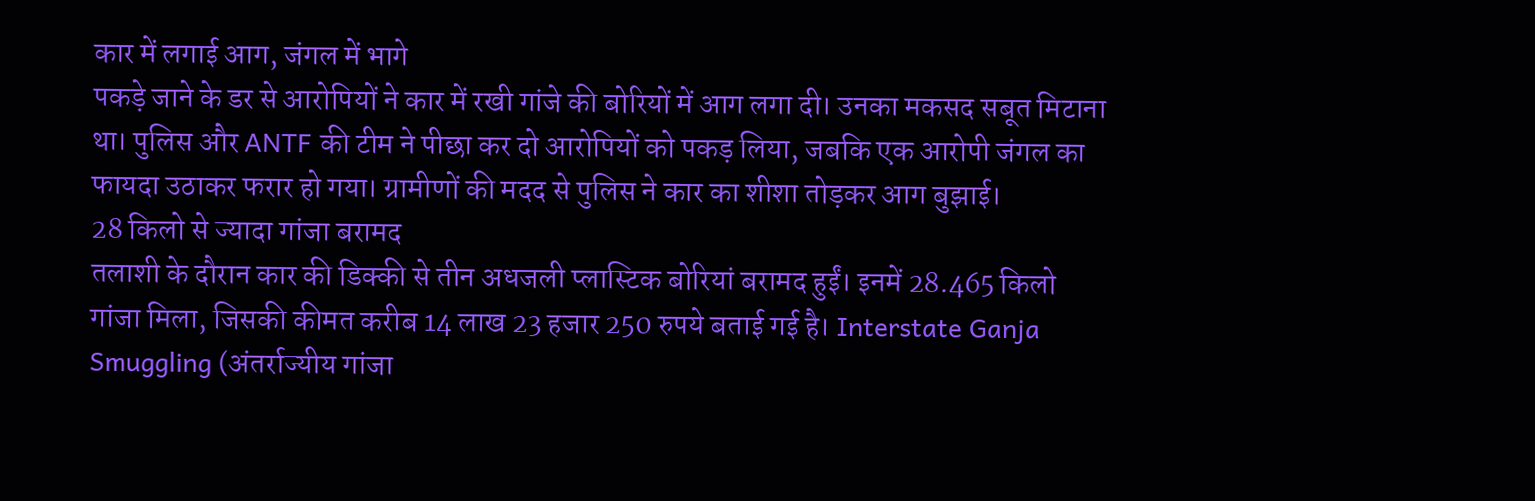कार में लगाई आग, जंगल में भागे
पकड़े जाने के डर से आरोपियों ने कार में रखी गांजे की बोरियों में आग लगा दी। उनका मकसद सबूत मिटाना था। पुलिस और ANTF की टीम ने पीछा कर दो आरोपियों को पकड़ लिया, जबकि एक आरोपी जंगल का फायदा उठाकर फरार हो गया। ग्रामीणों की मदद से पुलिस ने कार का शीशा तोड़कर आग बुझाई।
28 किलो से ज्यादा गांजा बरामद
तलाशी के दौरान कार की डिक्की से तीन अधजली प्लास्टिक बोरियां बरामद हुईं। इनमें 28.465 किलो गांजा मिला, जिसकी कीमत करीब 14 लाख 23 हजार 250 रुपये बताई गई है। Interstate Ganja Smuggling (अंतर्राज्यीय गांजा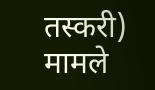तस्करी) मामले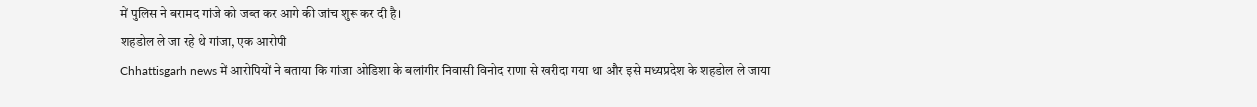में पुलिस ने बरामद गांजे को जब्त कर आगे की जांच शुरू कर दी है।
शहडोल ले जा रहे थे गांजा, एक आरोपी
Chhattisgarh news में आरोपियों ने बताया कि गांजा ओडिशा के बलांगीर निवासी विनोद राणा से खरीदा गया था और इसे मध्यप्रदेश के शहडोल ले जाया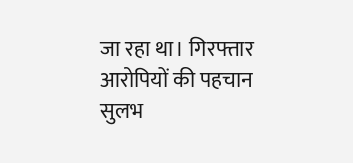जा रहा था। गिरफ्तार आरोपियों की पहचान सुलभ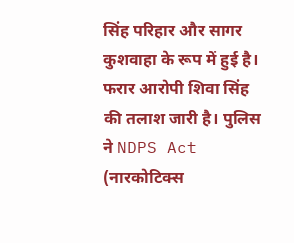सिंह परिहार और सागर कुशवाहा के रूप में हुई है। फरार आरोपी शिवा सिंह की तलाश जारी है। पुलिस ने NDPS Act (नारकोटिक्स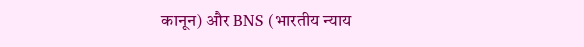कानून) और BNS (भारतीय न्याय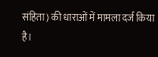संहिता) की धाराओं में मामला दर्ज किया है।